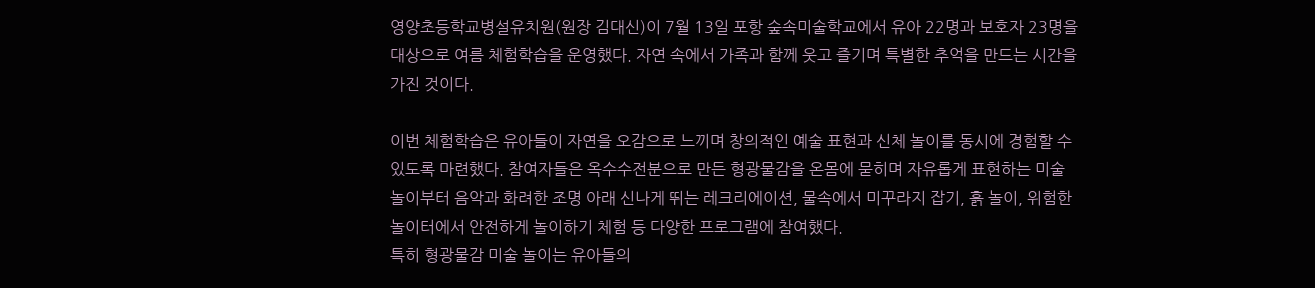영양초등학교병설유치원(원장 김대신)이 7월 13일 포항 숲속미술학교에서 유아 22명과 보호자 23명을 대상으로 여름 체험학습을 운영했다. 자연 속에서 가족과 함께 웃고 즐기며 특별한 추억을 만드는 시간을 가진 것이다.

이번 체험학습은 유아들이 자연을 오감으로 느끼며 창의적인 예술 표현과 신체 놀이를 동시에 경험할 수 있도록 마련했다. 참여자들은 옥수수전분으로 만든 형광물감을 온몸에 묻히며 자유롭게 표현하는 미술 놀이부터 음악과 화려한 조명 아래 신나게 뛰는 레크리에이션, 물속에서 미꾸라지 잡기, 흙 놀이, 위험한 놀이터에서 안전하게 놀이하기 체험 등 다양한 프로그램에 참여했다.
특히 형광물감 미술 놀이는 유아들의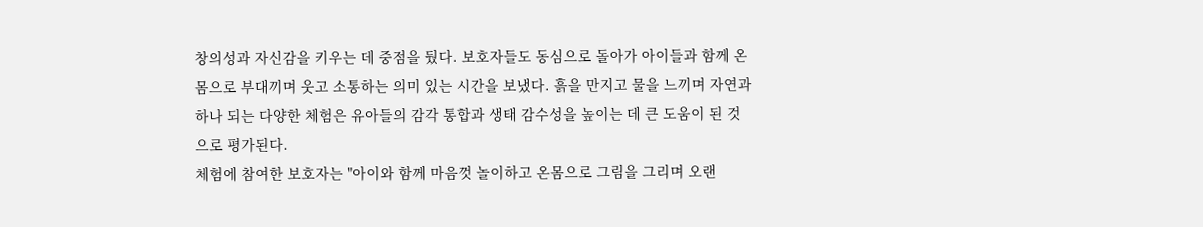창의성과 자신감을 키우는 데 중점을 뒀다. 보호자들도 동심으로 돌아가 아이들과 함께 온몸으로 부대끼며 웃고 소통하는 의미 있는 시간을 보냈다. 흙을 만지고 물을 느끼며 자연과 하나 되는 다양한 체험은 유아들의 감각 통합과 생태 감수성을 높이는 데 큰 도움이 된 것으로 평가된다.
체험에 참여한 보호자는 "아이와 함께 마음껏 놀이하고 온몸으로 그림을 그리며 오랜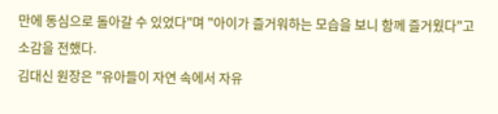만에 동심으로 돌아갈 수 있었다"며 "아이가 즐거워하는 모습을 보니 함께 즐거웠다"고 소감을 전했다.
김대신 원장은 "유아들이 자연 속에서 자유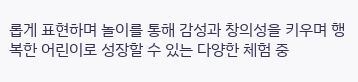롭게 표현하며 놀이를 통해 감성과 창의성을 키우며 행복한 어린이로 성장할 수 있는 다양한 체험 중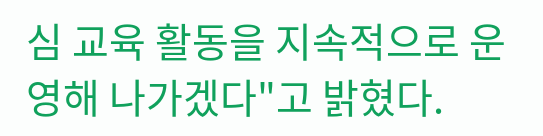심 교육 활동을 지속적으로 운영해 나가겠다"고 밝혔다.